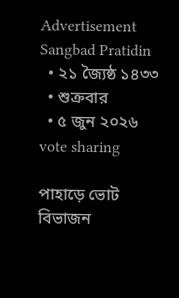Advertisement
Sangbad Pratidin
  • ২১ জ্যৈষ্ঠ ১৪৩৩
  • শুক্রবার
  • ৫ জুন ২০২৬
vote sharing

পাহাড়ে ভোট বিভাজন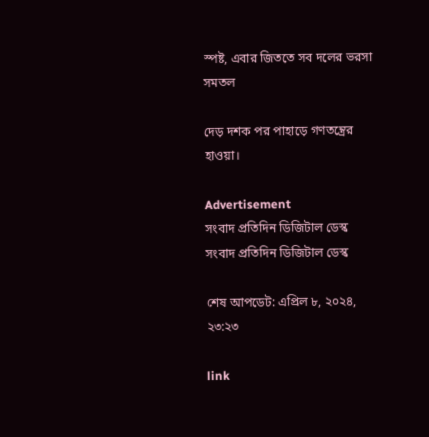স্পষ্ট, এবার জিততে সব দলের ভরসা সমতল

দেড় দশক পর পাহাড়ে গণতন্ত্রের হাওয়া।

Advertisement
সংবাদ প্রতিদিন ডিজিটাল ডেস্ক
সংবাদ প্রতিদিন ডিজিটাল ডেস্ক

শেষ আপডেট: এপ্রিল ৮, ২০২৪, ২৩:২৩

link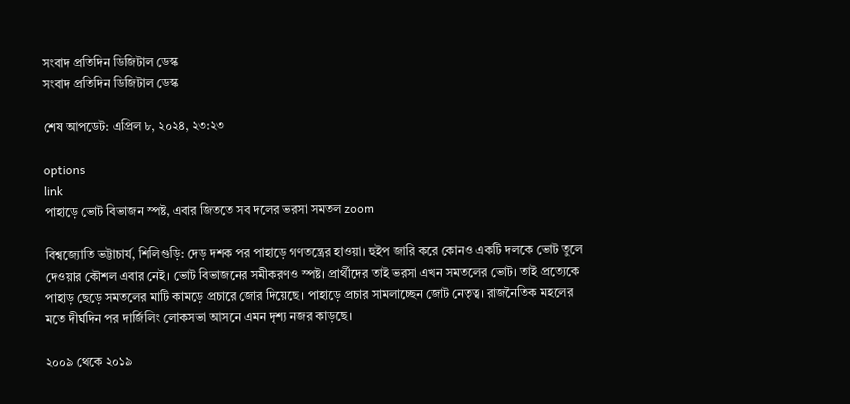সংবাদ প্রতিদিন ডিজিটাল ডেস্ক
সংবাদ প্রতিদিন ডিজিটাল ডেস্ক

শেষ আপডেট: এপ্রিল ৮, ২০২৪, ২৩:২৩

options
link
পাহাড়ে ভোট বিভাজন স্পষ্ট, এবার জিততে সব দলের ভরসা সমতল zoom

বিশ্বজ্যোতি ভট্টাচার্য, শিলিগুড়ি: দেড় দশক পর পাহাড়ে গণতন্ত্রের হাওয়া। হুইপ জারি করে কোনও একটি দলকে ভোট তুলে দেওয়ার কৌশল এবার নেই। ভোট বিভাজনের সমীকরণও স্পষ্ট। প্রার্থীদের তাই ভরসা এখন সমতলের ভোট। তাই প্রত্যেকে পাহাড় ছেড়ে সমতলের মাটি কামড়ে প্রচারে জোর দিয়েছে। পাহাড়ে প্রচার সামলাচ্ছেন জোট নেতৃত্ব। রাজনৈতিক মহলের মতে দীর্ঘদিন পর দার্জিলিং লোকসভা আসনে এমন দৃশ্য নজর কাড়ছে।

২০০৯ থেকে ২০১৯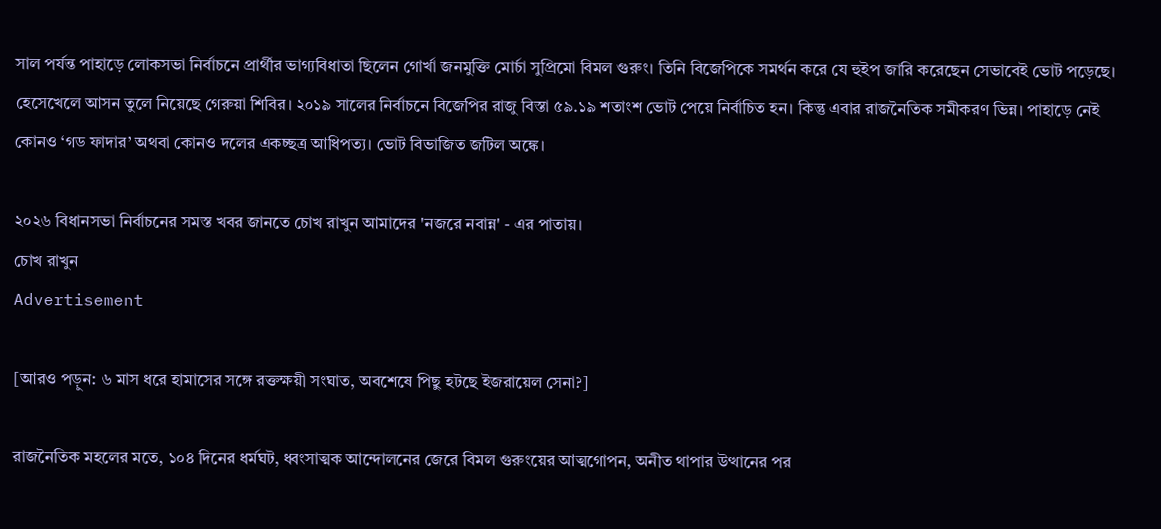সাল পর্যন্ত পাহাড়ে লোকসভা নির্বাচনে প্রার্থীর ভাগ্যবিধাতা ছিলেন গোর্খা জনমুক্তি মোর্চা সুপ্রিমো বিমল গুরুং। তিনি বিজেপিকে সমর্থন করে যে হুইপ জারি করেছেন সেভাবেই ভোট পড়েছে। হেসেখেলে আসন তুলে নিয়েছে গেরুয়া শিবির। ২০১৯ সালের নির্বাচনে বিজেপির রাজু বিস্তা ৫৯.১৯ শতাংশ ভোট পেয়ে নির্বাচিত হন। কিন্তু এবার রাজনৈতিক সমীকরণ ভিন্ন। পাহাড়ে নেই কোনও ‘গড ফাদার’ অথবা কোনও দলের একচ্ছত্র আধিপত্য। ভোট বিভাজিত জটিল অঙ্কে।

২০২৬ বিধানসভা নির্বাচনের সমস্ত খবর জানতে চোখ রাখুন আমাদের 'নজরে নবান্ন' - এর পাতায়।
চোখ রাখুন
Advertisement

[আরও পড়ুন: ৬ মাস ধরে হামাসের সঙ্গে রক্তক্ষয়ী সংঘাত, অবশেষে পিছু হটছে ইজরায়েল সেনা?]

রাজনৈতিক মহলের মতে, ১০৪ দিনের ধর্মঘট, ধ্বংসাত্মক আন্দোলনের জেরে বিমল গুরুংয়ের আত্মগোপন, অনীত থাপার উত্থানের পর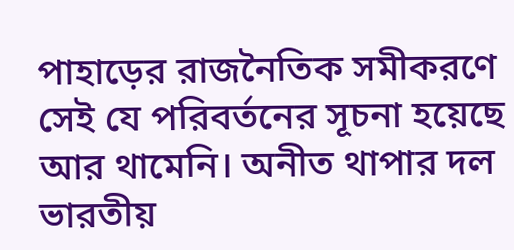পাহাড়ের রাজনৈতিক সমীকরণে সেই যে পরিবর্তনের সূচনা হয়েছে আর থামেনি। অনীত থাপার দল ভারতীয়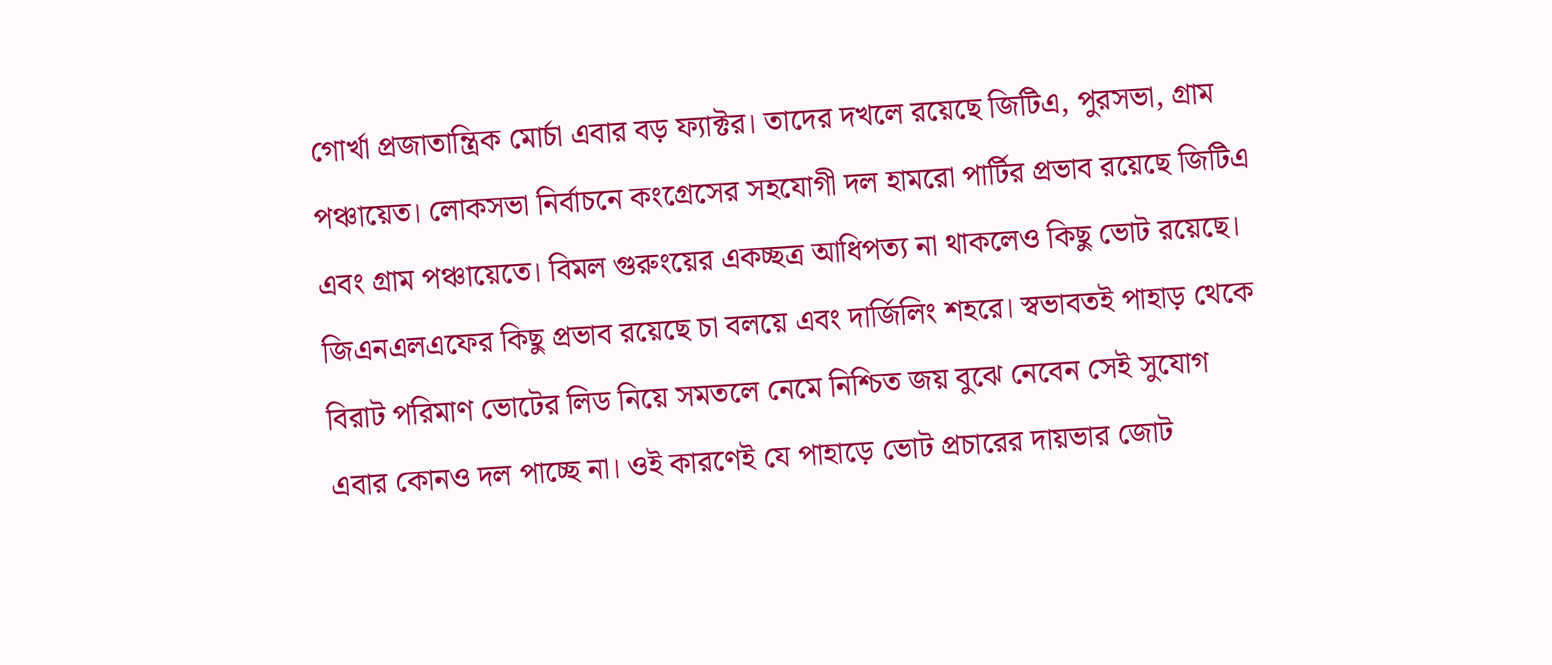গোর্খা প্রজাতান্ত্রিক মোর্চা এবার বড় ফ্যাক্টর। তাদের দখলে রয়েছে জিটিএ, পুরসভা, গ্রাম পঞ্চায়েত। লোকসভা নির্বাচনে কংগ্রেসের সহযোগী দল হামরো পার্টির প্রভাব রয়েছে জিটিএ এবং গ্রাম পঞ্চায়েতে। বিমল গুরুংয়ের একচ্ছত্র আধিপত্য না থাকলেও কিছু ভোট রয়েছে। জিএনএলএফের কিছু প্রভাব রয়েছে চা বলয়ে এবং দার্জিলিং শহরে। স্বভাবতই পাহাড় থেকে বিরাট পরিমাণ ভোটের লিড নিয়ে সমতলে নেমে নিশ্চিত জয় বুঝে নেবেন সেই সুযোগ এবার কোনও দল পাচ্ছে না। ওই কারণেই যে পাহাড়ে ভোট প্রচারের দায়ভার জোট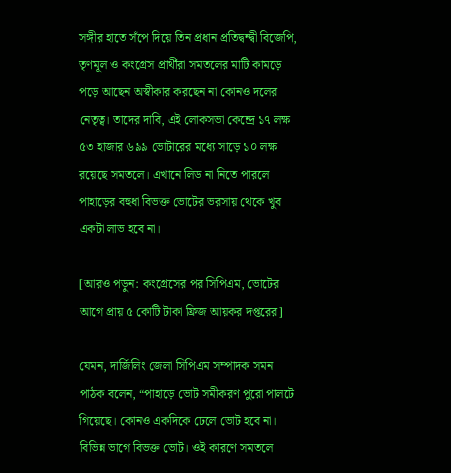সঙ্গীর হাতে সঁপে দিয়ে তিন প্রধান প্রতিদ্বন্দ্বী বিজেপি, তৃণমূল ও কংগ্রেস প্রার্থীরা সমতলের মাটি কামড়ে পড়ে আছেন অস্বীকার করছেন না কোনও দলের নেতৃত্ব। তাদের দাবি, এই লোকসভা কেন্দ্রে ১৭ লক্ষ ৫৩ হাজার ৬৯৯ ভোটারের মধ্যে সাড়ে ১০ লক্ষ রয়েছে সমতলে। এখানে লিড না নিতে পারলে পাহাড়ের বহুধা বিভক্ত ভোটের ভরসায় থেকে খুব একটা লাভ হবে না।

[আরও পড়ুন: কংগ্রেসের পর সিপিএম, ভোটের আগে প্রায় ৫ কোটি টাকা ফ্রিজ আয়কর দপ্তরের]

যেমন, দার্জিলিং জেলা সিপিএম সম্পাদক সমন পাঠক বলেন, “পাহাড়ে ভোট সমীকরণ পুরো পালটে গিয়েছে। কোনও একদিকে ঢেলে ভোট হবে না। বিভিন্ন ভাগে বিভক্ত ভোট। ওই কারণে সমতলে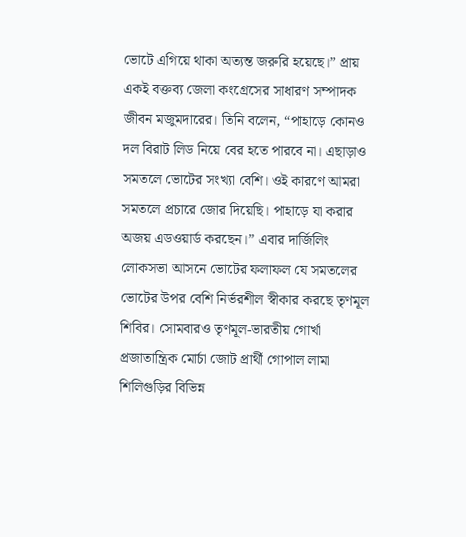ভোটে এগিয়ে থাকা অত্যন্ত জরুরি হয়েছে।” প্রায় একই বক্তব্য জেলা কংগ্রেসের সাধারণ সম্পাদক জীবন মজুমদারের। তিনি বলেন, “পাহাড়ে কোনও দল বিরাট লিড নিয়ে বের হতে পারবে না। এছাড়াও সমতলে ভোটের সংখ্যা বেশি। ওই কারণে আমরা সমতলে প্রচারে জোর দিয়েছি। পাহাড়ে যা করার অজয় এডওয়ার্ড করছেন।” এবার দার্জিলিং লোকসভা আসনে ভোটের ফলাফল যে সমতলের ভোটের উপর বেশি নির্ভরশীল স্বীকার করছে তৃণমূল শিবির। সোমবারও তৃণমূল-ভারতীয় গোর্খা প্রজাতান্ত্রিক মোর্চা জোট প্রার্থী গোপাল লামা শিলিগুড়ির বিভিন্ন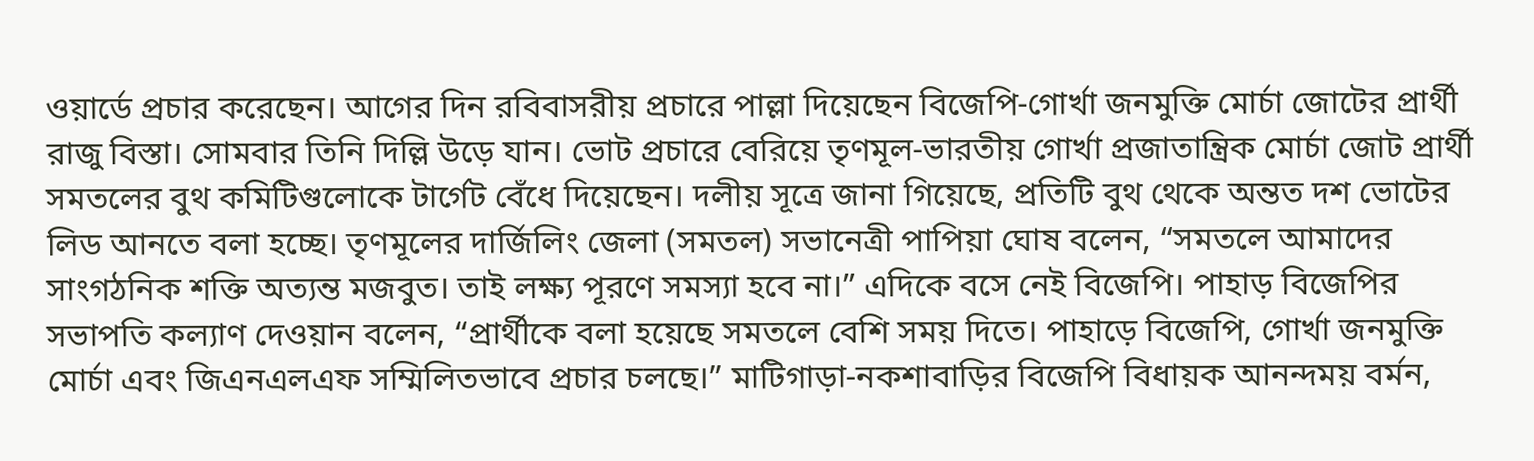ওয়ার্ডে প্রচার করেছেন। আগের দিন রবিবাসরীয় প্রচারে পাল্লা দিয়েছেন বিজেপি-গোর্খা জনমুক্তি মোর্চা জোটের প্রার্থী রাজু বিস্তা। সোমবার তিনি দিল্লি উড়ে যান। ভোট প্রচারে বেরিয়ে তৃণমূল-ভারতীয় গোর্খা প্রজাতান্ত্রিক মোর্চা জোট প্রার্থী সমতলের বুথ কমিটিগুলোকে টার্গেট বেঁধে দিয়েছেন। দলীয় সূত্রে জানা গিয়েছে, প্রতিটি বুথ থেকে অন্তত দশ ভোটের লিড আনতে বলা হচ্ছে। তৃণমূলের দার্জিলিং জেলা (সমতল) সভানেত্রী পাপিয়া ঘোষ বলেন, “সমতলে আমাদের সাংগঠনিক শক্তি অত্যন্ত মজবুত। তাই লক্ষ্য পূরণে সমস্যা হবে না।” এদিকে বসে নেই বিজেপি। পাহাড় বিজেপির সভাপতি কল্যাণ দেওয়ান বলেন, “প্রার্থীকে বলা হয়েছে সমতলে বেশি সময় দিতে। পাহাড়ে বিজেপি, গোর্খা জনমুক্তি মোর্চা এবং জিএনএলএফ সম্মিলিতভাবে প্রচার চলছে।” মাটিগাড়া-নকশাবাড়ির বিজেপি বিধায়ক আনন্দময় বর্মন,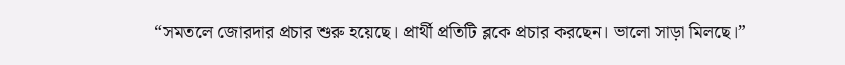“সমতলে জোরদার প্রচার শুরু হয়েছে। প্রার্থী প্রতিটি ব্লকে প্রচার করছেন। ভালো সাড়া মিলছে।”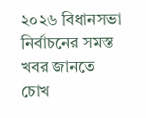২০২৬ বিধানসভা নির্বাচনের সমস্ত খবর জানতে চোখ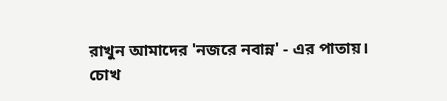রাখুন আমাদের 'নজরে নবান্ন' - এর পাতায়।
চোখ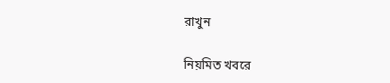রাখুন

নিয়মিত খবরে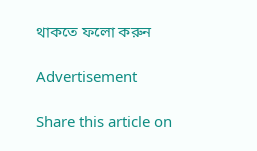থাকতে ফলো করুন

Advertisement

Share this article on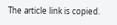The article link is copied.